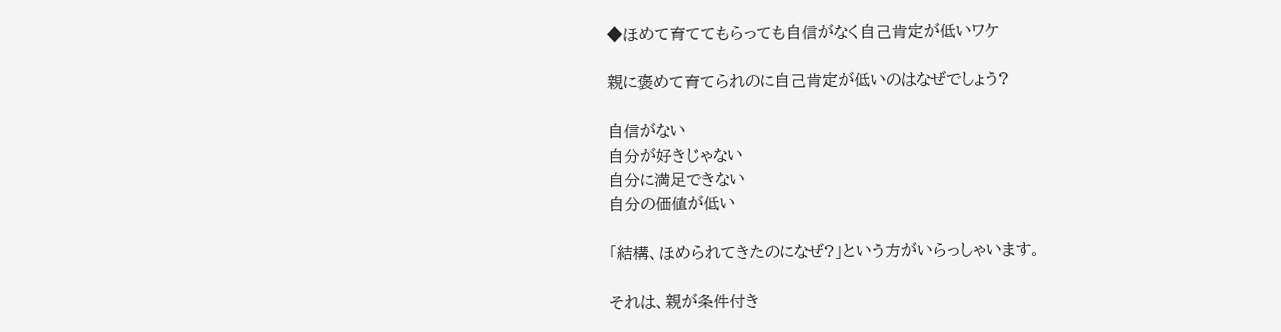◆ほめて育ててもらっても自信がなく自己肯定が低いワケ

親に褒めて育てられのに自己肯定が低いのはなぜでしょう?

自信がない
自分が好きじゃない
自分に満足できない
自分の価値が低い

「結構、ほめられてきたのになぜ?」という方がいらっしゃいます。

それは、親が条件付き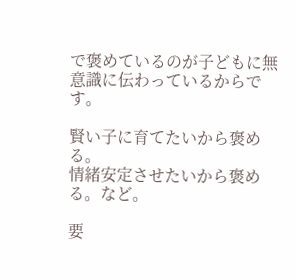で褒めているのが子どもに無意識に伝わっているからです。

賢い子に育てたいから褒める。
情緒安定させたいから褒める。など。

要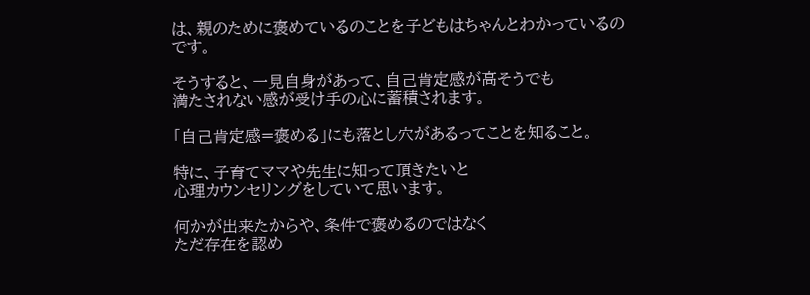は、親のために褒めているのことを子どもはちゃんとわかっているのです。

そうすると、一見自身があって、自己肯定感が高そうでも
満たされない感が受け手の心に蓄積されます。

「自己肯定感=褒める」にも落とし穴があるってことを知ること。

特に、子育てママや先生に知って頂きたいと
心理カウンセリングをしていて思います。

何かが出来たからや、条件で褒めるのではなく
ただ存在を認め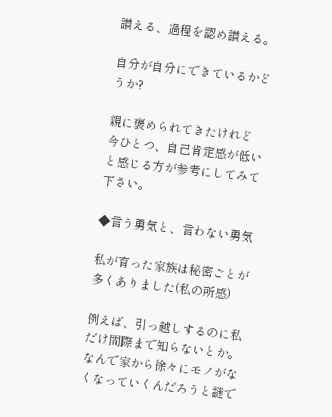讃える、過程を認め讃える。

自分が自分にできているかどうか?

親に褒められてきたけれど
今ひとつ、自己肯定感が低いと感じる方が参考にしてみて下さい。

◆言う勇気と、言わない勇気

私が育った家族は秘密ごとが多くありました(私の所感)

例えば、引っ越しするのに私だけ間際まで知らないとか。
なんで家から徐々にモノがなくなっていくんだろうと謎で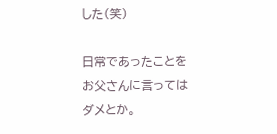した(笑)

日常であったことをお父さんに言ってはダメとか。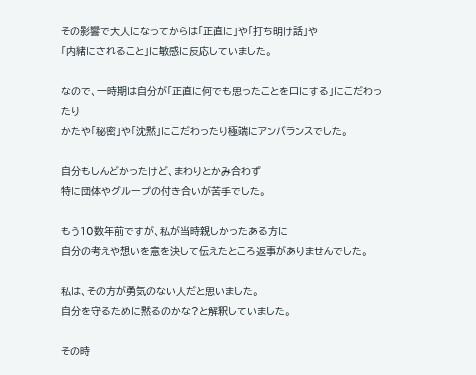その影響で大人になってからは「正直に」や「打ち明け話」や
「内緒にされること」に敏感に反応していました。

なので、一時期は自分が「正直に何でも思ったことを口にする」にこだわったり
かたや「秘密」や「沈黙」にこだわったり極端にアンバランスでした。

自分もしんどかったけど、まわりとかみ合わず
特に団体やグループの付き合いが苦手でした。

もう10数年前ですが、私が当時親しかったある方に
自分の考えや想いを意を決して伝えたところ返事がありませんでした。

私は、その方が勇気のない人だと思いました。
自分を守るために黙るのかな?と解釈していました。

その時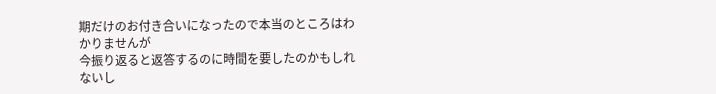期だけのお付き合いになったので本当のところはわかりませんが
今振り返ると返答するのに時間を要したのかもしれないし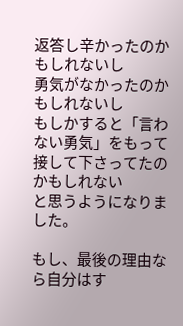返答し辛かったのかもしれないし
勇気がなかったのかもしれないし
もしかすると「言わない勇気」をもって接して下さってたのかもしれない
と思うようになりました。

もし、最後の理由なら自分はす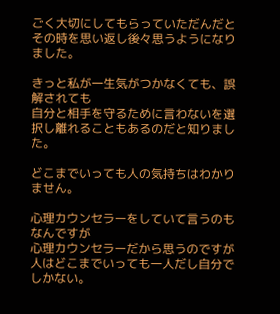ごく大切にしてもらっていただんだと
その時を思い返し後々思うようになりました。

きっと私が一生気がつかなくても、誤解されても
自分と相手を守るために言わないを選択し離れることもあるのだと知りました。

どこまでいっても人の気持ちはわかりません。

心理カウンセラーをしていて言うのもなんですが
心理カウンセラーだから思うのですが
人はどこまでいっても一人だし自分でしかない。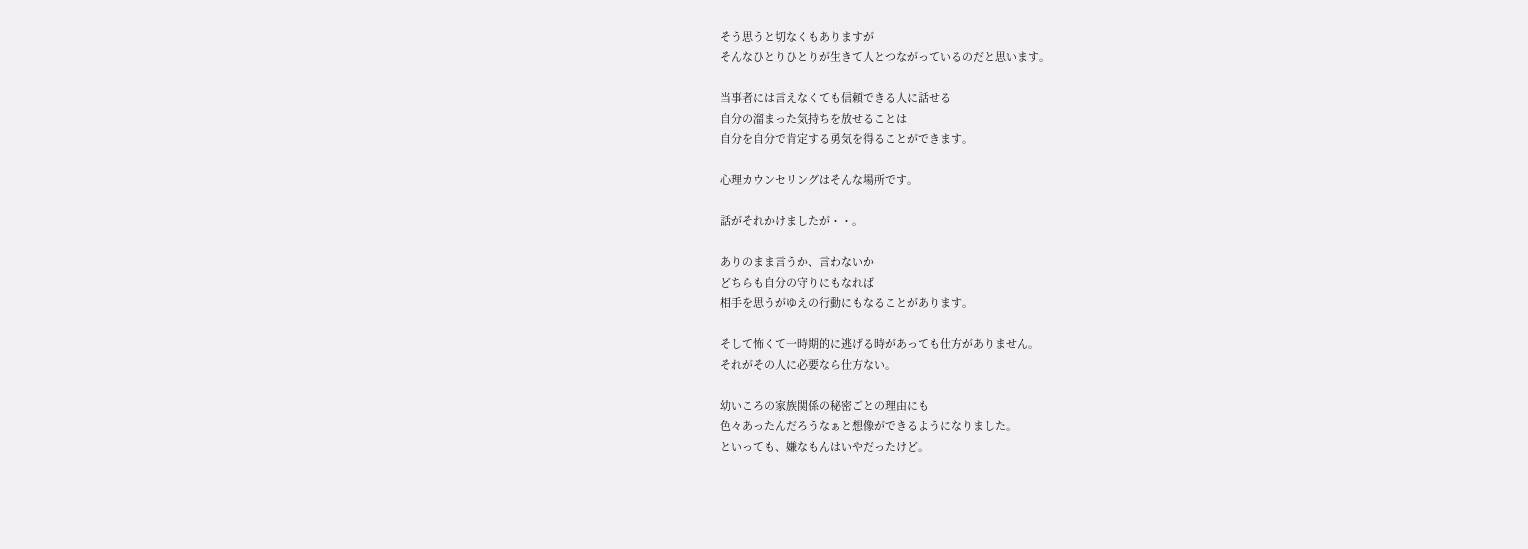そう思うと切なくもありますが
そんなひとりひとりが生きて人とつながっているのだと思います。

当事者には言えなくても信頼できる人に話せる
自分の溜まった気持ちを放せることは
自分を自分で肯定する勇気を得ることができます。

心理カウンセリングはそんな場所です。

話がそれかけましたが・・。

ありのまま言うか、言わないか
どちらも自分の守りにもなれば
相手を思うがゆえの行動にもなることがあります。

そして怖くて一時期的に逃げる時があっても仕方がありません。
それがその人に必要なら仕方ない。

幼いころの家族関係の秘密ごとの理由にも
色々あったんだろうなぁと想像ができるようになりました。
といっても、嫌なもんはいやだったけど。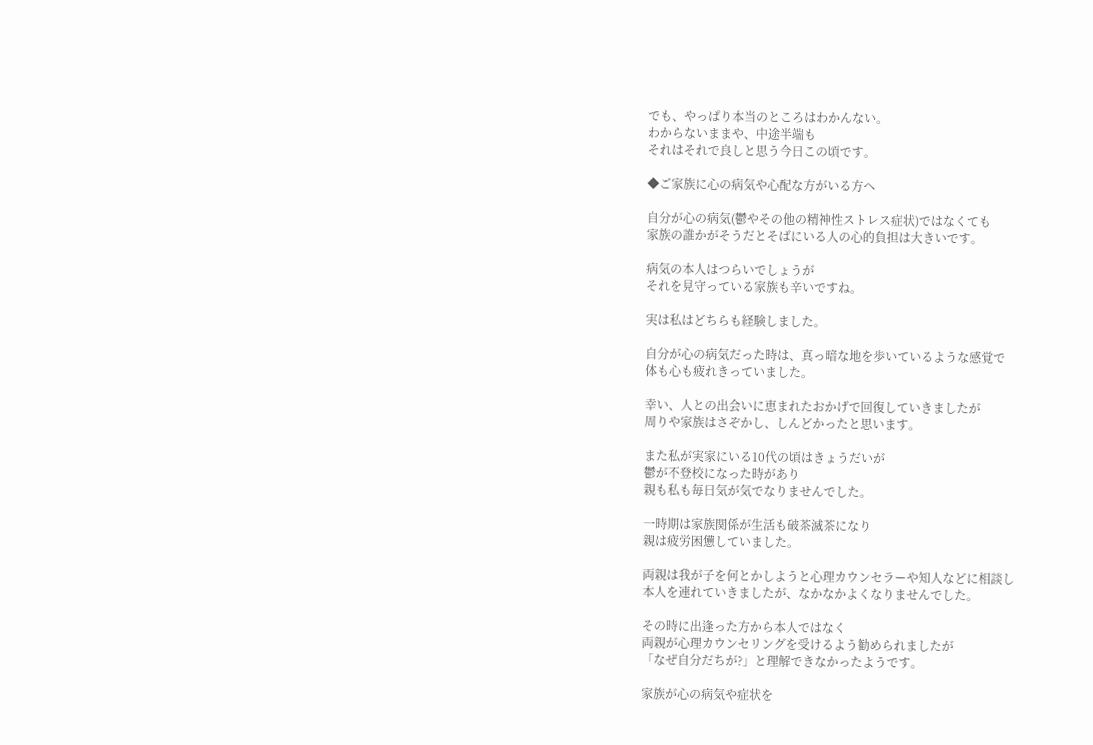でも、やっぱり本当のところはわかんない。
わからないままや、中途半端も
それはそれで良しと思う今日この頃です。

◆ご家族に心の病気や心配な方がいる方へ

自分が心の病気(鬱やその他の精神性ストレス症状)ではなくても
家族の誰かがそうだとそばにいる人の心的負担は大きいです。

病気の本人はつらいでしょうが
それを見守っている家族も辛いですね。

実は私はどちらも経験しました。

自分が心の病気だった時は、真っ暗な地を歩いているような感覚で
体も心も疲れきっていました。

幸い、人との出会いに恵まれたおかげで回復していきましたが
周りや家族はさぞかし、しんどかったと思います。

また私が実家にいる10代の頃はきょうだいが
鬱が不登校になった時があり
親も私も毎日気が気でなりませんでした。

一時期は家族関係が生活も破茶滅茶になり
親は疲労困憊していました。

両親は我が子を何とかしようと心理カウンセラーや知人などに相談し
本人を連れていきましたが、なかなかよくなりませんでした。

その時に出逢った方から本人ではなく
両親が心理カウンセリングを受けるよう勧められましたが
「なぜ自分だちが?」と理解できなかったようです。

家族が心の病気や症状を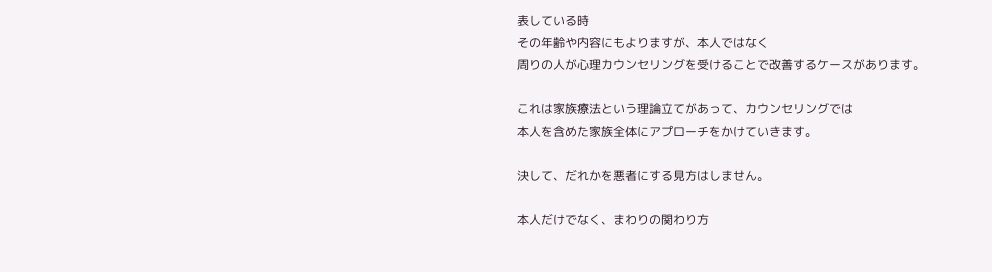表している時
その年齢や内容にもよりますが、本人ではなく
周りの人が心理カウンセリングを受けることで改善するケースがあります。

これは家族療法という理論立てがあって、カウンセリングでは
本人を含めた家族全体にアプローチをかけていきます。

決して、だれかを悪者にする見方はしません。

本人だけでなく、まわりの関わり方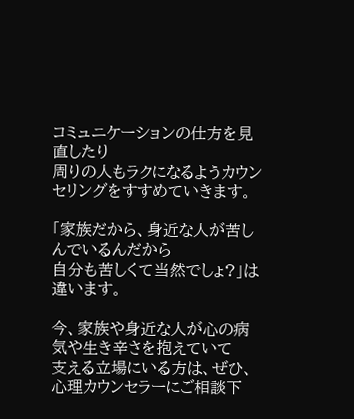コミュニケーションの仕方を見直したり
周りの人もラクになるようカウンセリングをすすめていきます。

「家族だから、身近な人が苦しんでいるんだから
自分も苦しくて当然でしょ?」は違います。

今、家族や身近な人が心の病気や生き辛さを抱えていて
支える立場にいる方は、ぜひ、心理カウンセラーにご相談下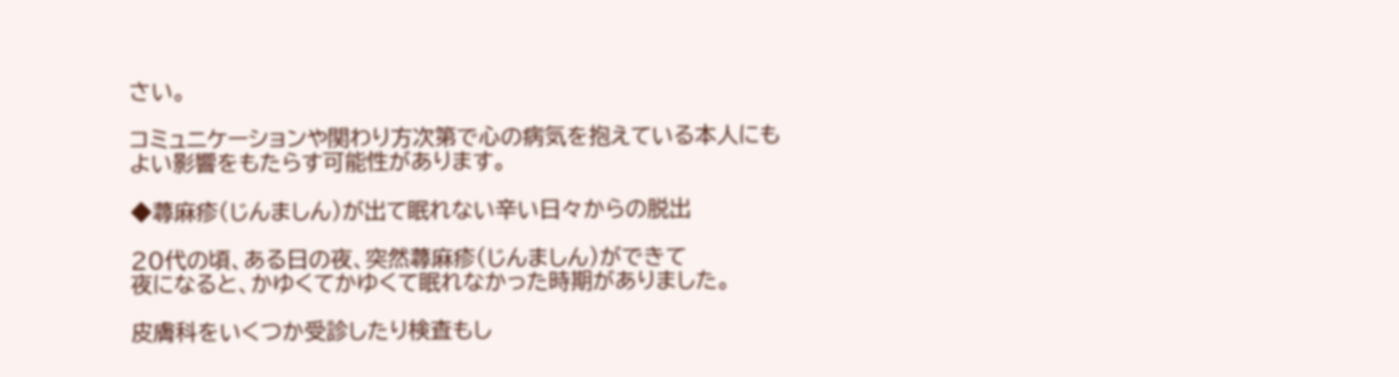さい。

コミュニケーションや関わり方次第で心の病気を抱えている本人にも
よい影響をもたらす可能性があります。

◆蕁麻疹(じんましん)が出て眠れない辛い日々からの脱出

20代の頃、ある日の夜、突然蕁麻疹(じんましん)ができて
夜になると、かゆくてかゆくて眠れなかった時期がありました。

皮膚科をいくつか受診したり検査もし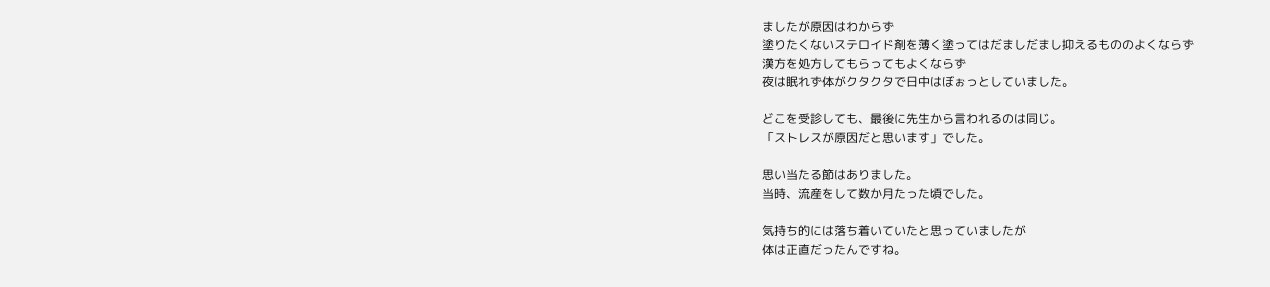ましたが原因はわからず
塗りたくないステロイド剤を薄く塗ってはだましだまし抑えるもののよくならず
漢方を処方してもらってもよくならず
夜は眠れず体がクタクタで日中はぼぉっとしていました。

どこを受診しても、最後に先生から言われるのは同じ。
「ストレスが原因だと思います」でした。

思い当たる節はありました。
当時、流産をして数か月たった頃でした。

気持ち的には落ち着いていたと思っていましたが
体は正直だったんですね。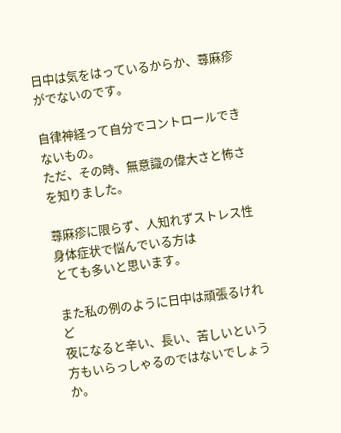日中は気をはっているからか、蕁麻疹がでないのです。

自律神経って自分でコントロールできないもの。
ただ、その時、無意識の偉大さと怖さを知りました。

蕁麻疹に限らず、人知れずストレス性身体症状で悩んでいる方は
とても多いと思います。

また私の例のように日中は頑張るけれど
夜になると辛い、長い、苦しいという方もいらっしゃるのではないでしょうか。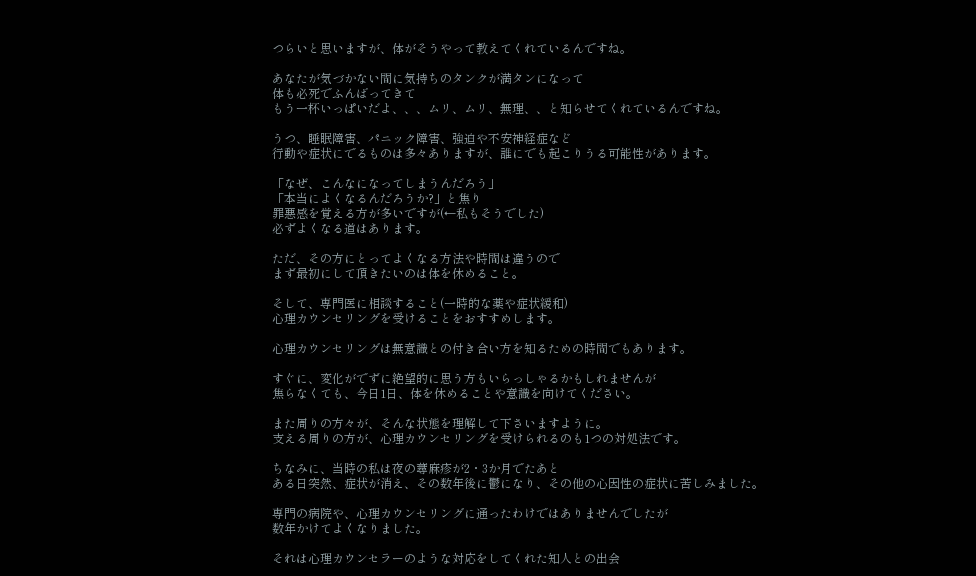つらいと思いますが、体がそうやって教えてくれているんですね。

あなたが気づかない間に気持ちのタンクが満タンになって
体も必死でふんばってきて
もう一杯いっぱいだよ、、、ムリ、ムリ、無理、、と知らせてくれているんですね。

うつ、睡眠障害、パニック障害、強迫や不安神経症など
行動や症状にでるものは多々ありますが、誰にでも起こりうる可能性があります。

「なぜ、こんなになってしまうんだろう」
「本当によくなるんだろうか?」と焦り
罪悪感を覚える方が多いですが(←私もそうでした)
必ずよくなる道はあります。

ただ、その方にとってよくなる方法や時間は違うので
まず最初にして頂きたいのは体を休めること。

そして、専門医に相談すること(一時的な薬や症状緩和)
心理カウンセリングを受けることをおすすめします。

心理カウンセリングは無意識との付き合い方を知るための時間でもあります。

すぐに、変化がでずに絶望的に思う方もいらっしゃるかもしれませんが
焦らなくても、今日1日、体を休めることや意識を向けてください。

また周りの方々が、そんな状態を理解して下さいますように。
支える周りの方が、心理カウンセリングを受けられるのも1つの対処法です。

ちなみに、当時の私は夜の蕁麻疹が2・3か月でたあと
ある日突然、症状が消え、その数年後に鬱になり、その他の心因性の症状に苦しみました。

専門の病院や、心理カウンセリングに通ったわけではありませんでしたが
数年かけてよくなりました。

それは心理カウンセラーのような対応をしてくれた知人との出会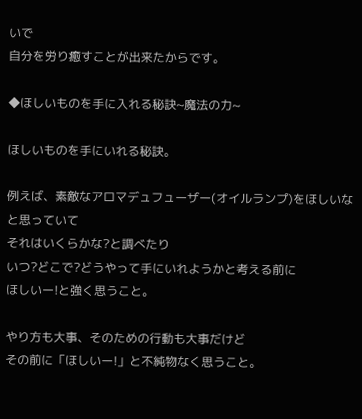いで
自分を労り癒すことが出来たからです。

◆ほしいものを手に入れる秘訣~魔法の力~

ほしいものを手にいれる秘訣。

例えば、素敵なアロマデュフューザー(オイルランプ)をほしいなと思っていて
それはいくらかな?と調べたり
いつ?どこで?どうやって手にいれようかと考える前に
ほしいー!と強く思うこと。

やり方も大事、そのための行動も大事だけど
その前に「ほしいー!」と不純物なく思うこと。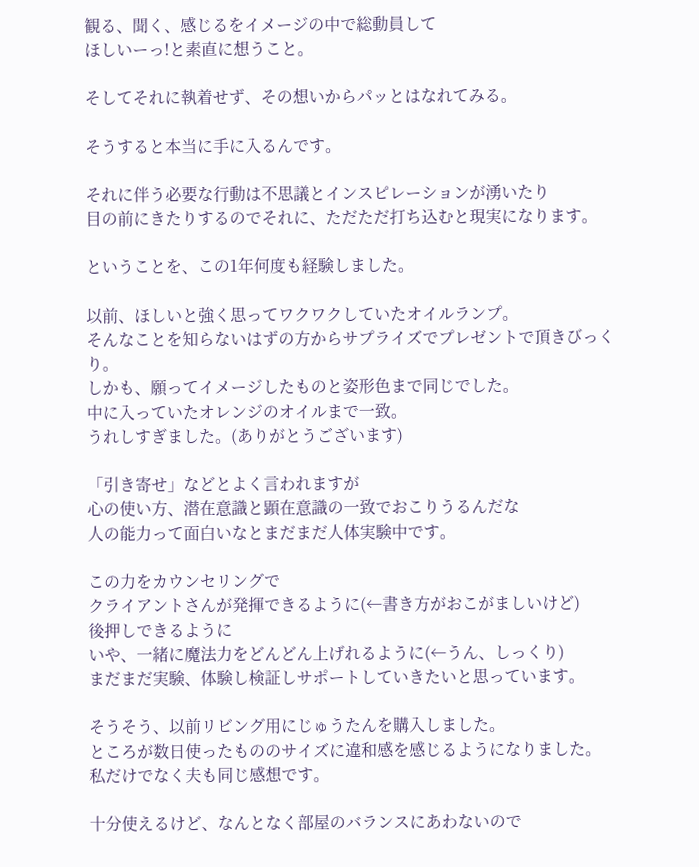観る、聞く、感じるをイメージの中で総動員して
ほしいーっ!と素直に想うこと。

そしてそれに執着せず、その想いからパッとはなれてみる。

そうすると本当に手に入るんです。

それに伴う必要な行動は不思議とインスピレーションが湧いたり
目の前にきたりするのでそれに、ただただ打ち込むと現実になります。

ということを、この1年何度も経験しました。

以前、ほしいと強く思ってワクワクしていたオイルランプ。
そんなことを知らないはずの方からサプライズでプレゼントで頂きびっくり。
しかも、願ってイメージしたものと姿形色まで同じでした。
中に入っていたオレンジのオイルまで一致。
うれしすぎました。(ありがとうございます)

「引き寄せ」などとよく言われますが
心の使い方、潜在意識と顕在意識の一致でおこりうるんだな
人の能力って面白いなとまだまだ人体実験中です。

この力をカウンセリングで
クライアントさんが発揮できるように(←書き方がおこがましいけど)
後押しできるように
いや、一緒に魔法力をどんどん上げれるように(←うん、しっくり)
まだまだ実験、体験し検証しサポートしていきたいと思っています。

そうそう、以前リビング用にじゅうたんを購入しました。
ところが数日使ったもののサイズに違和感を感じるようになりました。
私だけでなく夫も同じ感想です。

十分使えるけど、なんとなく部屋のバランスにあわないので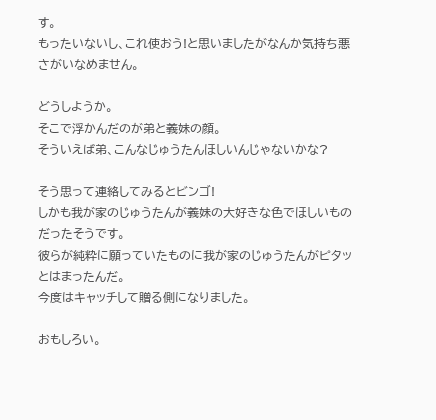す。
もったいないし、これ使おう!と思いましたがなんか気持ち悪さがいなめません。

どうしようか。
そこで浮かんだのが弟と義妹の顔。
そういえば弟、こんなじゅうたんほしいんじゃないかな?

そう思って連絡してみるとビンゴ!
しかも我が家のじゅうたんが義妹の大好きな色でほしいものだったそうです。
彼らが純粋に願っていたものに我が家のじゅうたんがピタッとはまったんだ。
今度はキャッチして贈る側になりました。

おもしろい。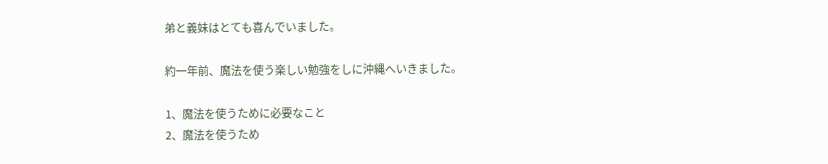弟と義妹はとても喜んでいました。

約一年前、魔法を使う楽しい勉強をしに沖縄へいきました。

1、魔法を使うために必要なこと
2、魔法を使うため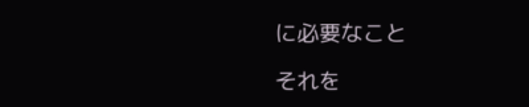に必要なこと

それを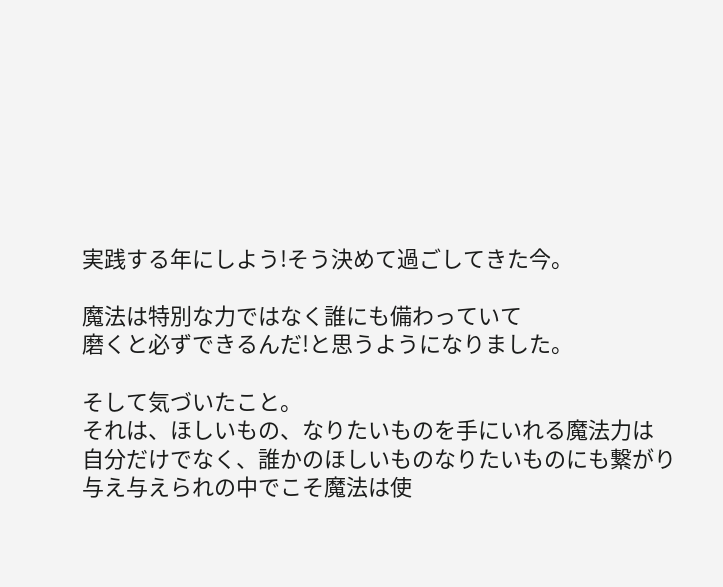実践する年にしよう!そう決めて過ごしてきた今。

魔法は特別な力ではなく誰にも備わっていて
磨くと必ずできるんだ!と思うようになりました。

そして気づいたこと。
それは、ほしいもの、なりたいものを手にいれる魔法力は
自分だけでなく、誰かのほしいものなりたいものにも繋がり
与え与えられの中でこそ魔法は使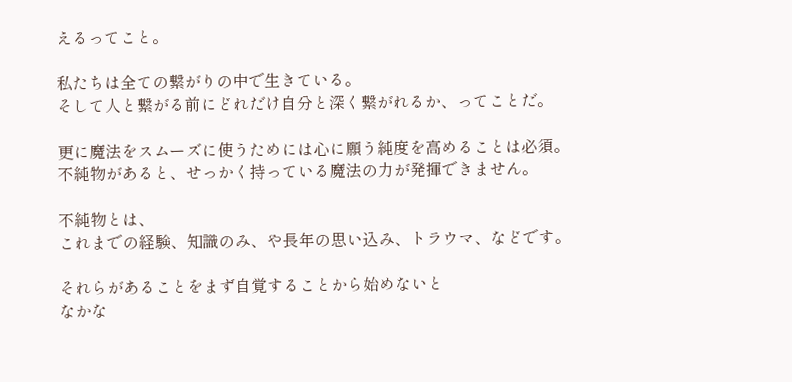えるってこと。

私たちは全ての繋がりの中で生きている。
そして人と繋がる前にどれだけ自分と深く繋がれるか、ってことだ。

更に魔法をスムーズに使うためには心に願う純度を高めることは必須。
不純物があると、せっかく持っている魔法の力が発揮できません。

不純物とは、
これまでの経験、知識のみ、や長年の思い込み、トラウマ、などです。

それらがあることをまず自覚することから始めないと
なかな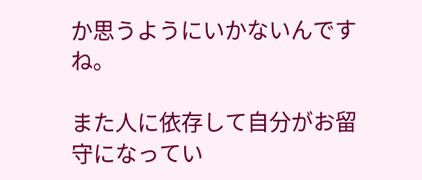か思うようにいかないんですね。

また人に依存して自分がお留守になってい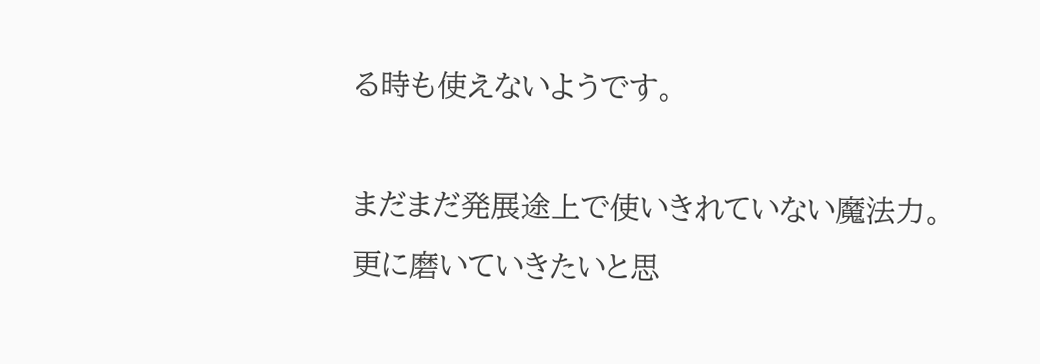る時も使えないようです。

まだまだ発展途上で使いきれていない魔法力。
更に磨いていきたいと思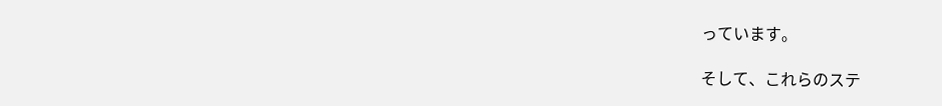っています。

そして、これらのステ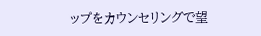ップをカウンセリングで望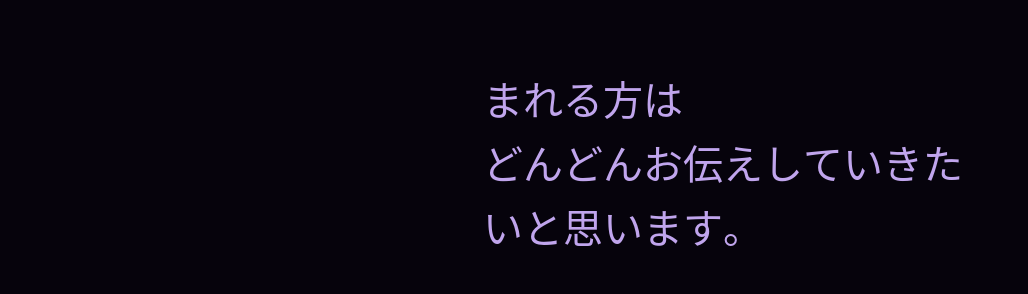まれる方は
どんどんお伝えしていきたいと思います。